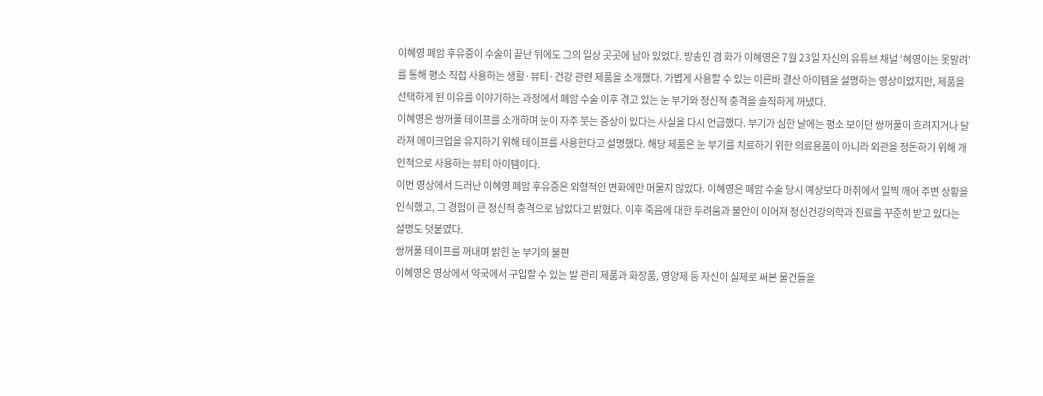이혜영 폐암 후유증이 수술이 끝난 뒤에도 그의 일상 곳곳에 남아 있었다. 방송인 겸 화가 이혜영은 7월 23일 자신의 유튜브 채널 ‘혜영이는 못말려’를 통해 평소 직접 사용하는 생활·뷰티·건강 관련 제품을 소개했다. 가볍게 사용할 수 있는 이른바 결산 아이템을 설명하는 영상이었지만, 제품을 선택하게 된 이유를 이야기하는 과정에서 폐암 수술 이후 겪고 있는 눈 부기와 정신적 충격을 솔직하게 꺼냈다.
이혜영은 쌍꺼풀 테이프를 소개하며 눈이 자주 붓는 증상이 있다는 사실을 다시 언급했다. 부기가 심한 날에는 평소 보이던 쌍꺼풀이 흐려지거나 달라져 메이크업을 유지하기 위해 테이프를 사용한다고 설명했다. 해당 제품은 눈 부기를 치료하기 위한 의료용품이 아니라 외관을 정돈하기 위해 개인적으로 사용하는 뷰티 아이템이다.
이번 영상에서 드러난 이혜영 폐암 후유증은 외형적인 변화에만 머물지 않았다. 이혜영은 폐암 수술 당시 예상보다 마취에서 일찍 깨어 주변 상황을 인식했고, 그 경험이 큰 정신적 충격으로 남았다고 밝혔다. 이후 죽음에 대한 두려움과 불안이 이어져 정신건강의학과 진료를 꾸준히 받고 있다는 설명도 덧붙였다.
쌍꺼풀 테이프를 꺼내며 밝힌 눈 부기의 불편
이혜영은 영상에서 약국에서 구입할 수 있는 발 관리 제품과 화장품, 영양제 등 자신이 실제로 써본 물건들을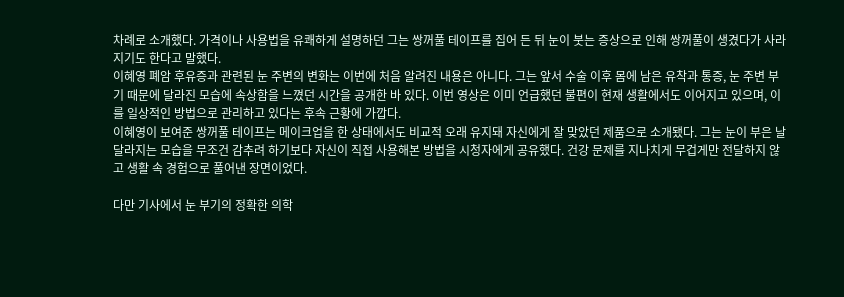차례로 소개했다. 가격이나 사용법을 유쾌하게 설명하던 그는 쌍꺼풀 테이프를 집어 든 뒤 눈이 붓는 증상으로 인해 쌍꺼풀이 생겼다가 사라지기도 한다고 말했다.
이혜영 폐암 후유증과 관련된 눈 주변의 변화는 이번에 처음 알려진 내용은 아니다. 그는 앞서 수술 이후 몸에 남은 유착과 통증, 눈 주변 부기 때문에 달라진 모습에 속상함을 느꼈던 시간을 공개한 바 있다. 이번 영상은 이미 언급했던 불편이 현재 생활에서도 이어지고 있으며, 이를 일상적인 방법으로 관리하고 있다는 후속 근황에 가깝다.
이혜영이 보여준 쌍꺼풀 테이프는 메이크업을 한 상태에서도 비교적 오래 유지돼 자신에게 잘 맞았던 제품으로 소개됐다. 그는 눈이 부은 날 달라지는 모습을 무조건 감추려 하기보다 자신이 직접 사용해본 방법을 시청자에게 공유했다. 건강 문제를 지나치게 무겁게만 전달하지 않고 생활 속 경험으로 풀어낸 장면이었다.

다만 기사에서 눈 부기의 정확한 의학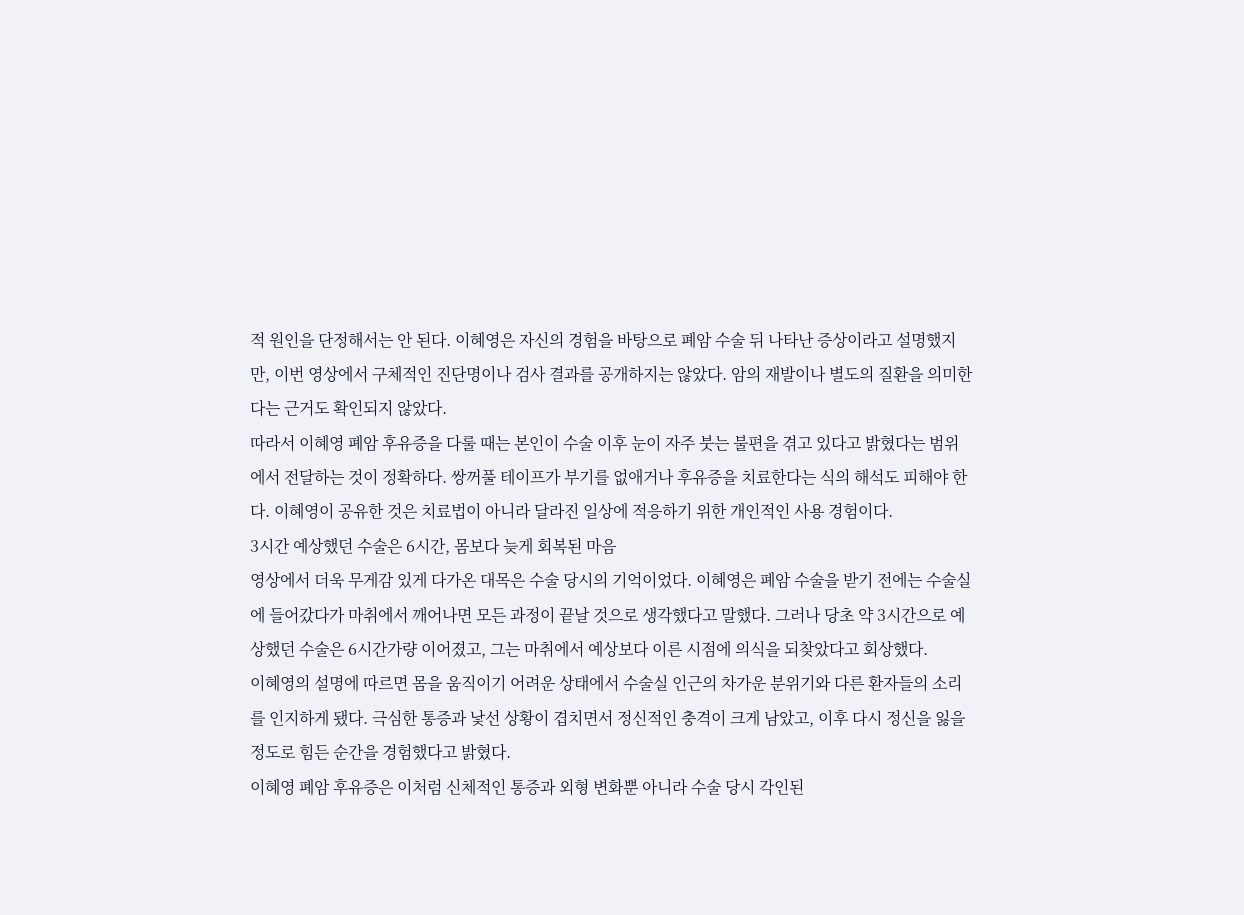적 원인을 단정해서는 안 된다. 이혜영은 자신의 경험을 바탕으로 폐암 수술 뒤 나타난 증상이라고 설명했지만, 이번 영상에서 구체적인 진단명이나 검사 결과를 공개하지는 않았다. 암의 재발이나 별도의 질환을 의미한다는 근거도 확인되지 않았다.
따라서 이혜영 폐암 후유증을 다룰 때는 본인이 수술 이후 눈이 자주 붓는 불편을 겪고 있다고 밝혔다는 범위에서 전달하는 것이 정확하다. 쌍꺼풀 테이프가 부기를 없애거나 후유증을 치료한다는 식의 해석도 피해야 한다. 이혜영이 공유한 것은 치료법이 아니라 달라진 일상에 적응하기 위한 개인적인 사용 경험이다.
3시간 예상했던 수술은 6시간, 몸보다 늦게 회복된 마음
영상에서 더욱 무게감 있게 다가온 대목은 수술 당시의 기억이었다. 이혜영은 폐암 수술을 받기 전에는 수술실에 들어갔다가 마취에서 깨어나면 모든 과정이 끝날 것으로 생각했다고 말했다. 그러나 당초 약 3시간으로 예상했던 수술은 6시간가량 이어졌고, 그는 마취에서 예상보다 이른 시점에 의식을 되찾았다고 회상했다.
이혜영의 설명에 따르면 몸을 움직이기 어려운 상태에서 수술실 인근의 차가운 분위기와 다른 환자들의 소리를 인지하게 됐다. 극심한 통증과 낯선 상황이 겹치면서 정신적인 충격이 크게 남았고, 이후 다시 정신을 잃을 정도로 힘든 순간을 경험했다고 밝혔다.
이혜영 폐암 후유증은 이처럼 신체적인 통증과 외형 변화뿐 아니라 수술 당시 각인된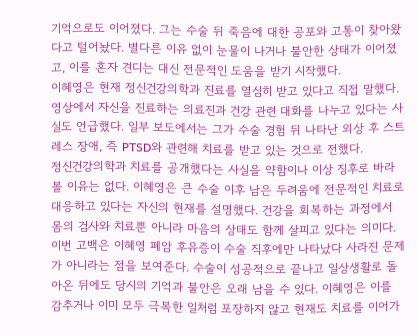기억으로도 이어졌다. 그는 수술 뒤 죽음에 대한 공포와 고통이 찾아왔다고 털어놨다. 별다른 이유 없이 눈물이 나거나 불안한 상태가 이어졌고, 이를 혼자 견디는 대신 전문적인 도움을 받기 시작했다.
이혜영은 현재 정신건강의학과 진료를 열심히 받고 있다고 직접 말했다. 영상에서 자신을 진료하는 의료진과 건강 관련 대화를 나누고 있다는 사실도 언급했다. 일부 보도에서는 그가 수술 경험 뒤 나타난 외상 후 스트레스 장애, 즉 PTSD와 관련해 치료를 받고 있는 것으로 전했다.
정신건강의학과 치료를 공개했다는 사실을 약함이나 이상 징후로 바라볼 이유는 없다. 이혜영은 큰 수술 이후 남은 두려움에 전문적인 치료로 대응하고 있다는 자신의 현재를 설명했다. 건강을 회복하는 과정에서 몸의 검사와 치료뿐 아니라 마음의 상태도 함께 살피고 있다는 의미다.
이번 고백은 이혜영 폐암 후유증이 수술 직후에만 나타났다 사라진 문제가 아니라는 점을 보여준다. 수술이 성공적으로 끝나고 일상생활로 돌아온 뒤에도 당시의 기억과 불안은 오래 남을 수 있다. 이혜영은 이를 감추거나 이미 모두 극복한 일처럼 포장하지 않고 현재도 치료를 이어가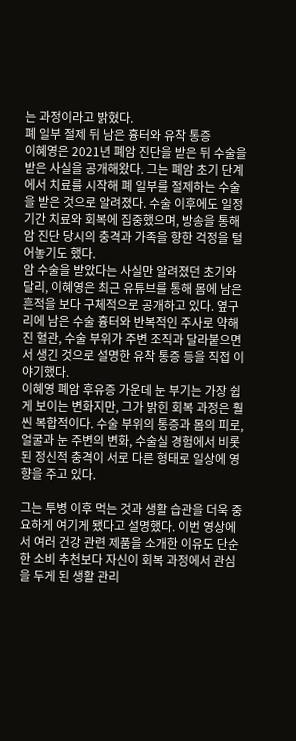는 과정이라고 밝혔다.
폐 일부 절제 뒤 남은 흉터와 유착 통증
이혜영은 2021년 폐암 진단을 받은 뒤 수술을 받은 사실을 공개해왔다. 그는 폐암 초기 단계에서 치료를 시작해 폐 일부를 절제하는 수술을 받은 것으로 알려졌다. 수술 이후에도 일정 기간 치료와 회복에 집중했으며, 방송을 통해 암 진단 당시의 충격과 가족을 향한 걱정을 털어놓기도 했다.
암 수술을 받았다는 사실만 알려졌던 초기와 달리, 이혜영은 최근 유튜브를 통해 몸에 남은 흔적을 보다 구체적으로 공개하고 있다. 옆구리에 남은 수술 흉터와 반복적인 주사로 약해진 혈관, 수술 부위가 주변 조직과 달라붙으면서 생긴 것으로 설명한 유착 통증 등을 직접 이야기했다.
이혜영 폐암 후유증 가운데 눈 부기는 가장 쉽게 보이는 변화지만, 그가 밝힌 회복 과정은 훨씬 복합적이다. 수술 부위의 통증과 몸의 피로, 얼굴과 눈 주변의 변화, 수술실 경험에서 비롯된 정신적 충격이 서로 다른 형태로 일상에 영향을 주고 있다.

그는 투병 이후 먹는 것과 생활 습관을 더욱 중요하게 여기게 됐다고 설명했다. 이번 영상에서 여러 건강 관련 제품을 소개한 이유도 단순한 소비 추천보다 자신이 회복 과정에서 관심을 두게 된 생활 관리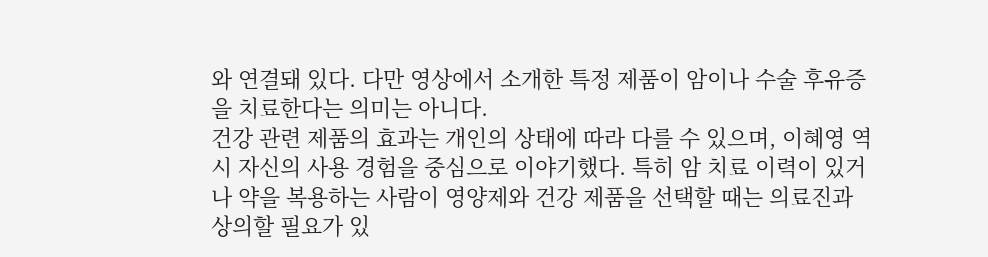와 연결돼 있다. 다만 영상에서 소개한 특정 제품이 암이나 수술 후유증을 치료한다는 의미는 아니다.
건강 관련 제품의 효과는 개인의 상태에 따라 다를 수 있으며, 이혜영 역시 자신의 사용 경험을 중심으로 이야기했다. 특히 암 치료 이력이 있거나 약을 복용하는 사람이 영양제와 건강 제품을 선택할 때는 의료진과 상의할 필요가 있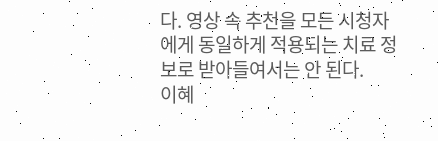다. 영상 속 추천을 모든 시청자에게 동일하게 적용되는 치료 정보로 받아들여서는 안 된다.
이혜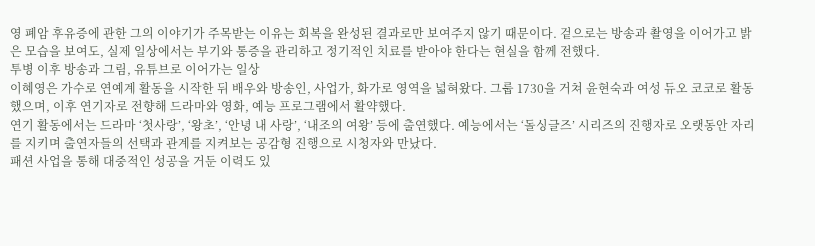영 폐암 후유증에 관한 그의 이야기가 주목받는 이유는 회복을 완성된 결과로만 보여주지 않기 때문이다. 겉으로는 방송과 촬영을 이어가고 밝은 모습을 보여도, 실제 일상에서는 부기와 통증을 관리하고 정기적인 치료를 받아야 한다는 현실을 함께 전했다.
투병 이후 방송과 그림, 유튜브로 이어가는 일상
이혜영은 가수로 연예계 활동을 시작한 뒤 배우와 방송인, 사업가, 화가로 영역을 넓혀왔다. 그룹 1730을 거쳐 윤현숙과 여성 듀오 코코로 활동했으며, 이후 연기자로 전향해 드라마와 영화, 예능 프로그램에서 활약했다.
연기 활동에서는 드라마 ‘첫사랑’, ‘왕초’, ‘안녕 내 사랑’, ‘내조의 여왕’ 등에 출연했다. 예능에서는 ‘돌싱글즈’ 시리즈의 진행자로 오랫동안 자리를 지키며 출연자들의 선택과 관계를 지켜보는 공감형 진행으로 시청자와 만났다.
패션 사업을 통해 대중적인 성공을 거둔 이력도 있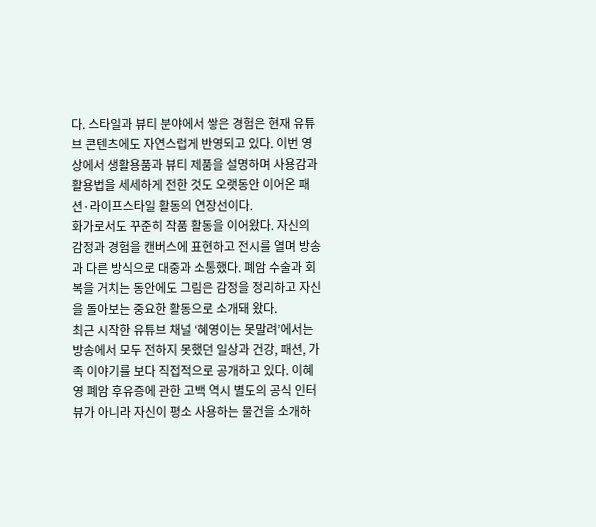다. 스타일과 뷰티 분야에서 쌓은 경험은 현재 유튜브 콘텐츠에도 자연스럽게 반영되고 있다. 이번 영상에서 생활용품과 뷰티 제품을 설명하며 사용감과 활용법을 세세하게 전한 것도 오랫동안 이어온 패션·라이프스타일 활동의 연장선이다.
화가로서도 꾸준히 작품 활동을 이어왔다. 자신의 감정과 경험을 캔버스에 표현하고 전시를 열며 방송과 다른 방식으로 대중과 소통했다. 폐암 수술과 회복을 거치는 동안에도 그림은 감정을 정리하고 자신을 돌아보는 중요한 활동으로 소개돼 왔다.
최근 시작한 유튜브 채널 ‘혜영이는 못말려’에서는 방송에서 모두 전하지 못했던 일상과 건강, 패션, 가족 이야기를 보다 직접적으로 공개하고 있다. 이혜영 폐암 후유증에 관한 고백 역시 별도의 공식 인터뷰가 아니라 자신이 평소 사용하는 물건을 소개하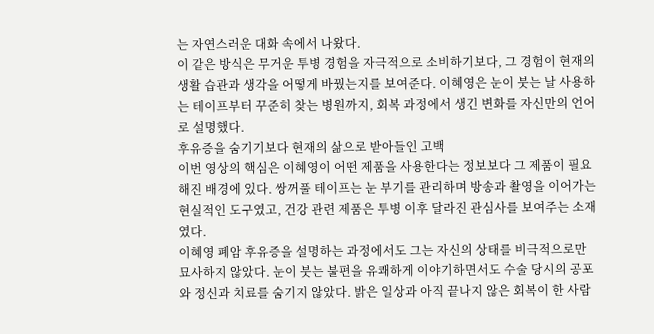는 자연스러운 대화 속에서 나왔다.
이 같은 방식은 무거운 투병 경험을 자극적으로 소비하기보다, 그 경험이 현재의 생활 습관과 생각을 어떻게 바꿨는지를 보여준다. 이혜영은 눈이 붓는 날 사용하는 테이프부터 꾸준히 찾는 병원까지, 회복 과정에서 생긴 변화를 자신만의 언어로 설명했다.
후유증을 숨기기보다 현재의 삶으로 받아들인 고백
이번 영상의 핵심은 이혜영이 어떤 제품을 사용한다는 정보보다 그 제품이 필요해진 배경에 있다. 쌍꺼풀 테이프는 눈 부기를 관리하며 방송과 촬영을 이어가는 현실적인 도구였고, 건강 관련 제품은 투병 이후 달라진 관심사를 보여주는 소재였다.
이혜영 폐암 후유증을 설명하는 과정에서도 그는 자신의 상태를 비극적으로만 묘사하지 않았다. 눈이 붓는 불편을 유쾌하게 이야기하면서도 수술 당시의 공포와 정신과 치료를 숨기지 않았다. 밝은 일상과 아직 끝나지 않은 회복이 한 사람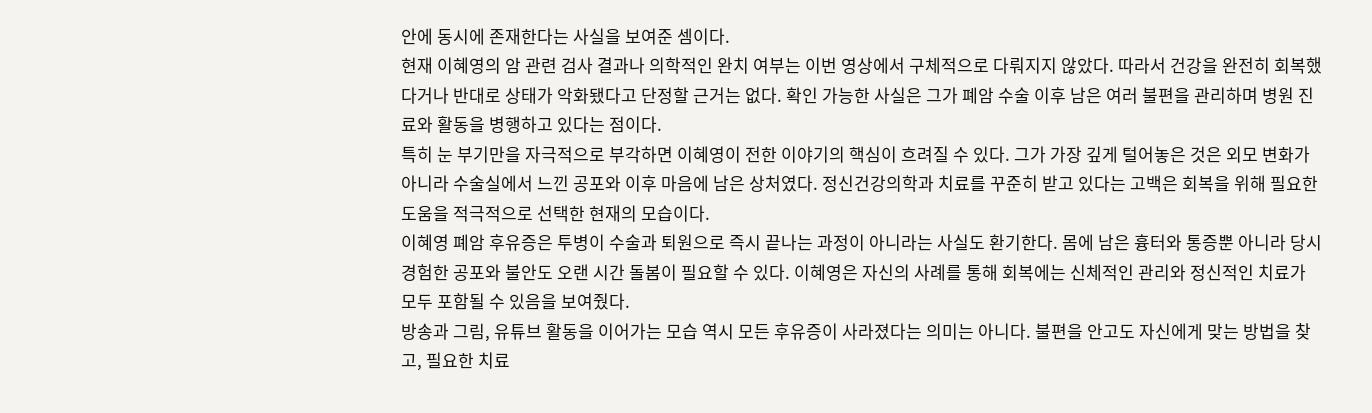안에 동시에 존재한다는 사실을 보여준 셈이다.
현재 이혜영의 암 관련 검사 결과나 의학적인 완치 여부는 이번 영상에서 구체적으로 다뤄지지 않았다. 따라서 건강을 완전히 회복했다거나 반대로 상태가 악화됐다고 단정할 근거는 없다. 확인 가능한 사실은 그가 폐암 수술 이후 남은 여러 불편을 관리하며 병원 진료와 활동을 병행하고 있다는 점이다.
특히 눈 부기만을 자극적으로 부각하면 이혜영이 전한 이야기의 핵심이 흐려질 수 있다. 그가 가장 깊게 털어놓은 것은 외모 변화가 아니라 수술실에서 느낀 공포와 이후 마음에 남은 상처였다. 정신건강의학과 치료를 꾸준히 받고 있다는 고백은 회복을 위해 필요한 도움을 적극적으로 선택한 현재의 모습이다.
이혜영 폐암 후유증은 투병이 수술과 퇴원으로 즉시 끝나는 과정이 아니라는 사실도 환기한다. 몸에 남은 흉터와 통증뿐 아니라 당시 경험한 공포와 불안도 오랜 시간 돌봄이 필요할 수 있다. 이혜영은 자신의 사례를 통해 회복에는 신체적인 관리와 정신적인 치료가 모두 포함될 수 있음을 보여줬다.
방송과 그림, 유튜브 활동을 이어가는 모습 역시 모든 후유증이 사라졌다는 의미는 아니다. 불편을 안고도 자신에게 맞는 방법을 찾고, 필요한 치료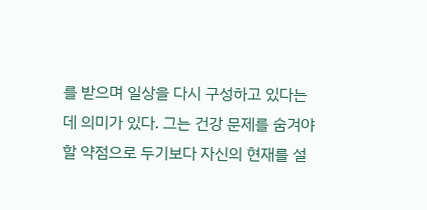를 받으며 일상을 다시 구성하고 있다는 데 의미가 있다. 그는 건강 문제를 숨겨야 할 약점으로 두기보다 자신의 현재를 설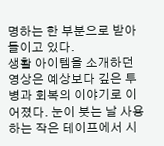명하는 한 부분으로 받아들이고 있다.
생활 아이템을 소개하던 영상은 예상보다 깊은 투병과 회복의 이야기로 이어졌다. 눈이 붓는 날 사용하는 작은 테이프에서 시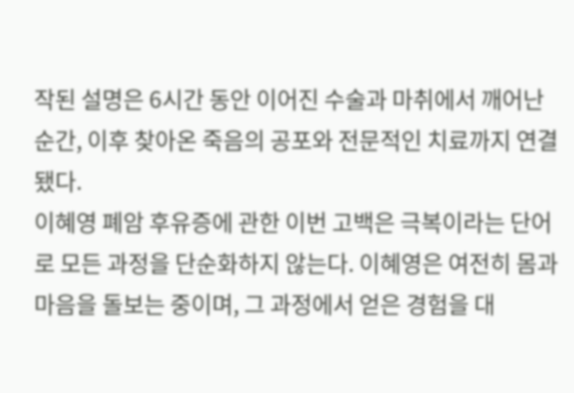작된 설명은 6시간 동안 이어진 수술과 마취에서 깨어난 순간, 이후 찾아온 죽음의 공포와 전문적인 치료까지 연결됐다.
이혜영 폐암 후유증에 관한 이번 고백은 극복이라는 단어로 모든 과정을 단순화하지 않는다. 이혜영은 여전히 몸과 마음을 돌보는 중이며, 그 과정에서 얻은 경험을 대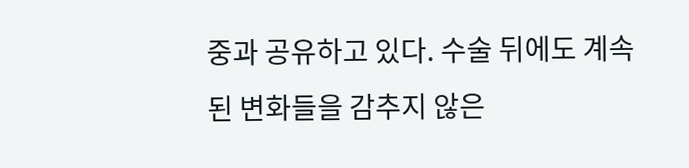중과 공유하고 있다. 수술 뒤에도 계속된 변화들을 감추지 않은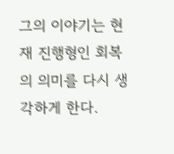그의 이야기는 현재 진행형인 회복의 의미를 다시 생각하게 한다.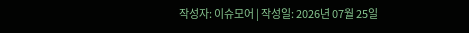작성자: 이슈모어 | 작성일: 2026년 07월 25일